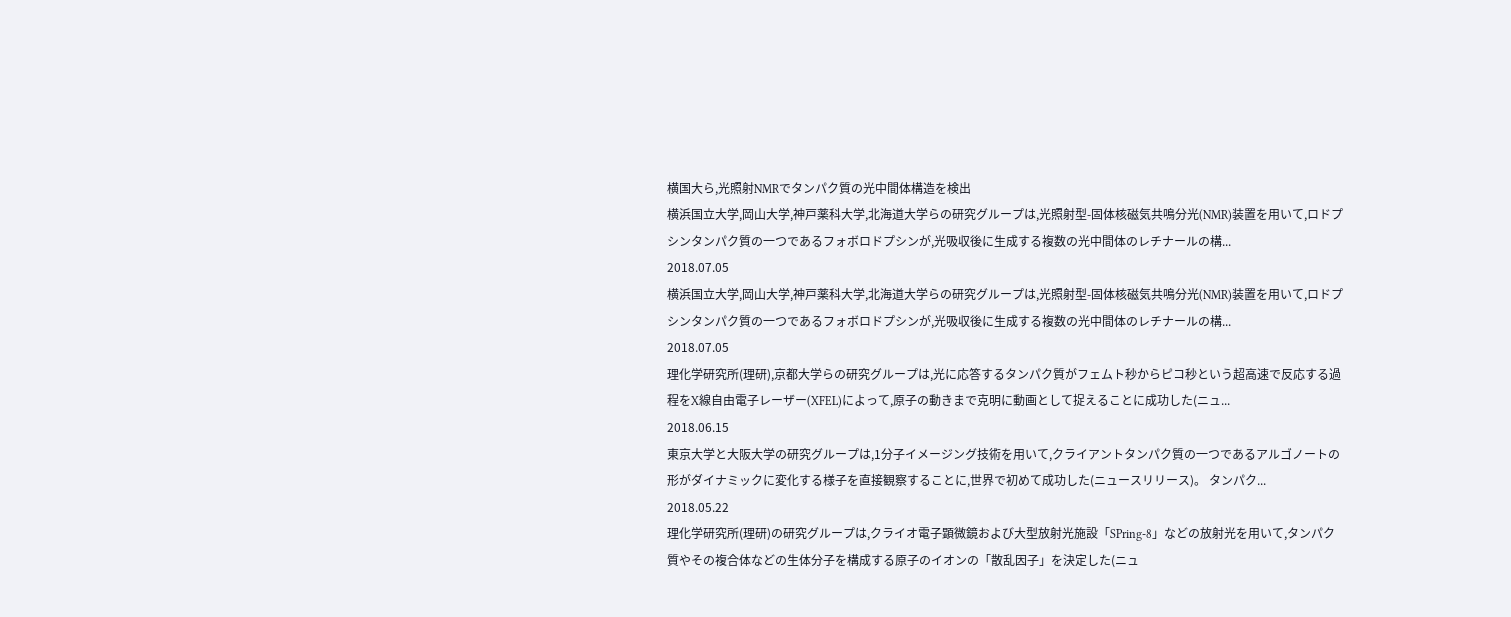横国大ら,光照射NMRでタンパク質の光中間体構造を検出
横浜国立大学,岡山大学,神戸薬科大学,北海道大学らの研究グループは,光照射型-固体核磁気共鳴分光(NMR)装置を用いて,ロドプシンタンパク質の一つであるフォボロドプシンが,光吸収後に生成する複数の光中間体のレチナールの構...
2018.07.05
横浜国立大学,岡山大学,神戸薬科大学,北海道大学らの研究グループは,光照射型-固体核磁気共鳴分光(NMR)装置を用いて,ロドプシンタンパク質の一つであるフォボロドプシンが,光吸収後に生成する複数の光中間体のレチナールの構...
2018.07.05
理化学研究所(理研),京都大学らの研究グループは,光に応答するタンパク質がフェムト秒からピコ秒という超高速で反応する過程をX線自由電子レーザー(XFEL)によって,原子の動きまで克明に動画として捉えることに成功した(ニュ...
2018.06.15
東京大学と大阪大学の研究グループは,1分子イメージング技術を用いて,クライアントタンパク質の一つであるアルゴノートの形がダイナミックに変化する様子を直接観察することに,世界で初めて成功した(ニュースリリース)。 タンパク...
2018.05.22
理化学研究所(理研)の研究グループは,クライオ電子顕微鏡および大型放射光施設「SPring-8」などの放射光を用いて,タンパク質やその複合体などの生体分子を構成する原子のイオンの「散乱因子」を決定した(ニュ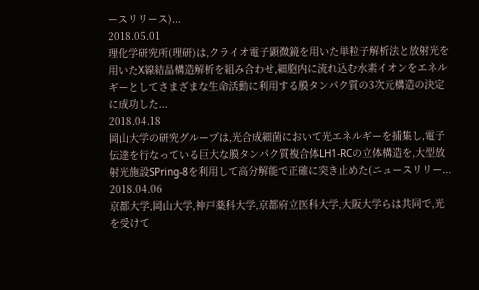ースリリース)...
2018.05.01
理化学研究所(理研)は,クライオ電子顕微鏡を用いた単粒子解析法と放射光を用いたX線結晶構造解析を組み合わせ,細胞内に流れ込む水素イオンをエネルギーとしてさまざまな生命活動に利用する膜タンパク質の3次元構造の決定に成功した...
2018.04.18
岡山大学の研究グループは,光合成細菌において光エネルギーを捕集し,電子伝達を行なっている巨大な膜タンパク質複合体LH1‐RCの立体構造を,大型放射光施設SPring-8を利用して高分解能で正確に突き止めた(ニュースリリー...
2018.04.06
京都大学,岡山大学,神戸薬科大学,京都府立医科大学,大阪大学らは共同で,光を受けて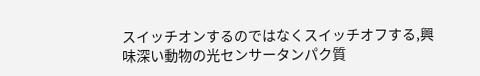スイッチオンするのではなくスイッチオフする,興味深い動物の光センサータンパク質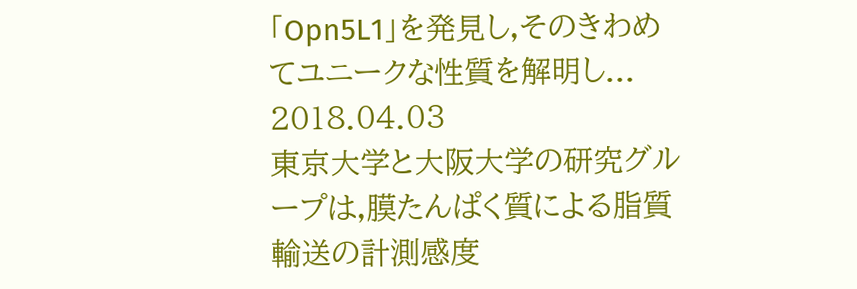「Opn5L1」を発見し,そのきわめてユニークな性質を解明し...
2018.04.03
東京大学と大阪大学の研究グループは,膜たんぱく質による脂質輸送の計測感度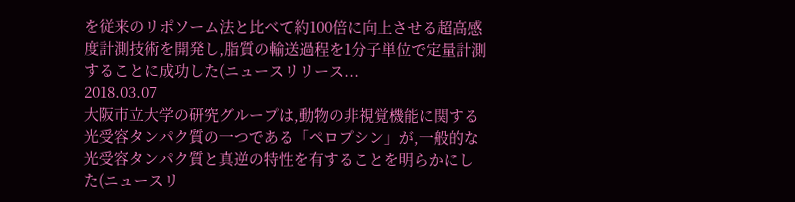を従来のリポソーム法と比べて約100倍に向上させる超高感度計測技術を開発し,脂質の輸送過程を1分子単位で定量計測することに成功した(ニュースリリース...
2018.03.07
大阪市立大学の研究グループは,動物の非視覚機能に関する光受容タンパク質の一つである「ペロプシン」が,一般的な光受容タンパク質と真逆の特性を有することを明らかにした(ニュースリ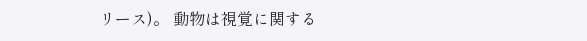リース)。 動物は視覚に関する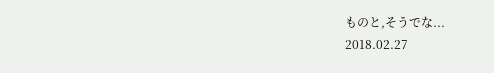ものと,そうでな...
2018.02.27